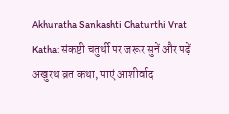Akhuratha Sankashti Chaturthi Vrat Katha: संकष्टी चतुर्थी पर जरूर सुनें और पढ़ें अखुरथ व्रत कथा, पाएं आशीर्वाद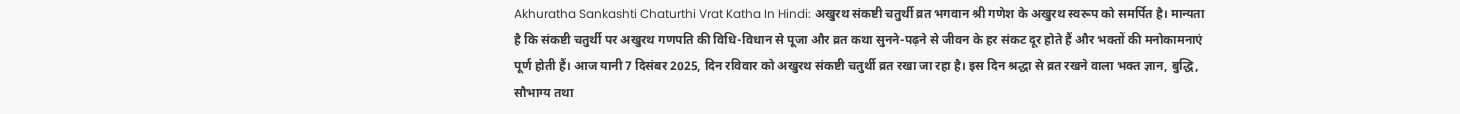Akhuratha Sankashti Chaturthi Vrat Katha In Hindi: अखुरथ संकष्टी चतुर्थी व्रत भगवान श्री गणेश के अखुरथ स्वरूप को समर्पित है। मान्यता है कि संकष्टी चतुर्थी पर अखुरथ गणपति की विधि-विधान से पूजा और व्रत कथा सुनने-पढ़ने से जीवन के हर संकट दूर होते हैं और भक्तों की मनोकामनाएं पूर्ण होती हैं। आज यानी 7 दिसंबर 2025, दिन रविवार को अखुरथ संकष्टी चतुर्थी व्रत रखा जा रहा है। इस दिन श्रद्धा से व्रत रखने वाला भक्त ज्ञान, बुद्धि, सौभाग्य तथा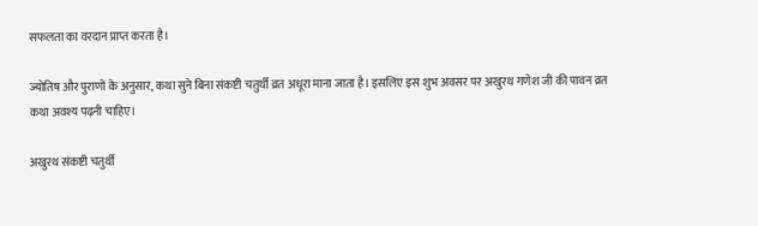सफलता का वरदान प्राप्त करता है।

ज्योतिष और पुराणों के अनुसार, कथा सुने बिना संकष्टी चतुर्थी व्रत अधूरा माना जाता है। इसलिए इस शुभ अवसर पर अखुरथ गणेश जी की पावन व्रत कथा अवश्य पढ़नी चाहिए।

अखुरथ संकष्टी चतुर्थी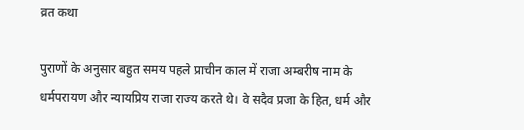व्रत कथा

पुराणों के अनुसार बहुत समय पहले प्राचीन काल में राजा अम्बरीष नाम के धर्मपरायण और न्यायप्रिय राजा राज्य करते थे। वे सदैव प्रजा के हित, धर्म और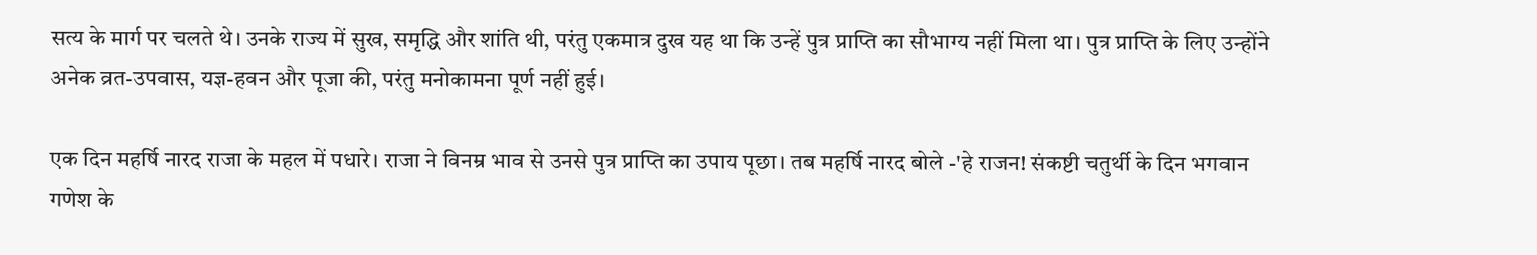सत्य के मार्ग पर चलते थे। उनके राज्य में सुख, समृद्धि और शांति थी, परंतु एकमात्र दुख यह था कि उन्हें पुत्र प्राप्ति का सौभाग्य नहीं मिला था। पुत्र प्राप्ति के लिए उन्होंने अनेक व्रत-उपवास, यज्ञ-हवन और पूजा की, परंतु मनोकामना पूर्ण नहीं हुई।

एक दिन महर्षि नारद राजा के महल में पधारे। राजा ने विनम्र भाव से उनसे पुत्र प्राप्ति का उपाय पूछा। तब महर्षि नारद बोले -'हे राजन! संकष्टी चतुर्थी के दिन भगवान गणेश के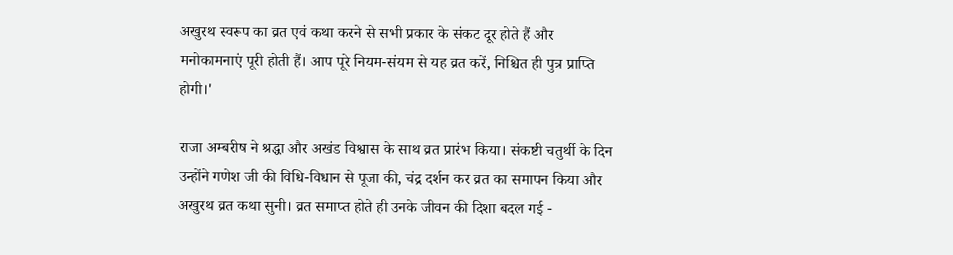अखुरथ स्वरूप का व्रत एवं कथा करने से सभी प्रकार के संकट दूर होते हैं और मनोकामनाएं पूरी होती हैं। आप पूरे नियम-संयम से यह व्रत करें, निश्चित ही पुत्र प्राप्ति होगी।'

राजा अम्बरीष ने श्रद्धा और अखंड विश्वास के साथ व्रत प्रारंभ किया। संकष्टी चतुर्थी के दिन उन्होंने गणेश जी की विधि-विधान से पूजा की, चंद्र दर्शन कर व्रत का समापन किया और अखुरथ व्रत कथा सुनी। व्रत समाप्त होते ही उनके जीवन की दिशा बदल गई -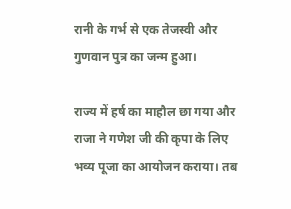रानी के गर्भ से एक तेजस्वी और गुणवान पुत्र का जन्म हुआ।

राज्य में हर्ष का माहौल छा गया और राजा ने गणेश जी की कृपा के लिए भव्य पूजा का आयोजन कराया। तब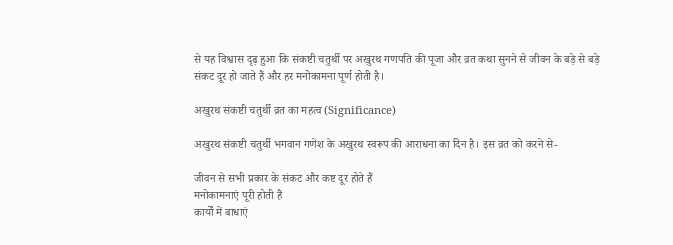से यह विश्वास दृढ़ हुआ कि संकष्टी चतुर्थी पर अखुरथ गणपति की पूजा और व्रत कथा सुनने से जीवन के बड़े से बड़े संकट दूर हो जाते हैं और हर मनोकामना पूर्ण होती है।

अखुरथ संकष्टी चतुर्थी व्रत का महत्व (Significance)

अखुरथ संकष्टी चतुर्थी भगवान गणेश के अखुरथ स्वरूप की आराधना का दिन है। इस व्रत को करने से-

जीवन से सभी प्रकार के संकट और कष्ट दूर होते हैं
मनोकामनाएं पूरी होती हैं
कार्यों में बाधाएं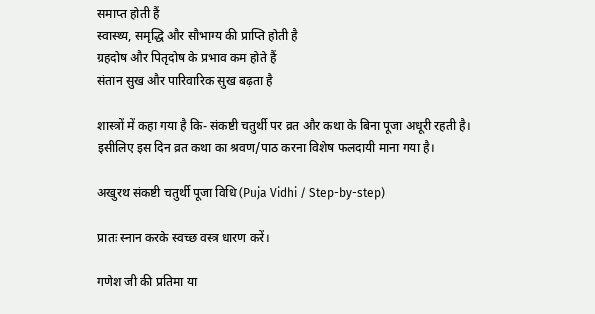समाप्त होती हैं
स्वास्थ्य, समृद्धि और सौभाग्य की प्राप्ति होती है
ग्रहदोष और पितृदोष के प्रभाव कम होते हैं
संतान सुख और पारिवारिक सुख बढ़ता है

शास्त्रों में कहा गया है कि- संकष्टी चतुर्थी पर व्रत और कथा के बिना पूजा अधूरी रहती है। इसीलिए इस दिन व्रत कथा का श्रवण/पाठ करना विशेष फलदायी माना गया है।

अखुरथ संकष्टी चतुर्थी पूजा विधि (Puja Vidhi / Step-by-step)

प्रातः स्नान करके स्वच्छ वस्त्र धारण करें।

गणेश जी की प्रतिमा या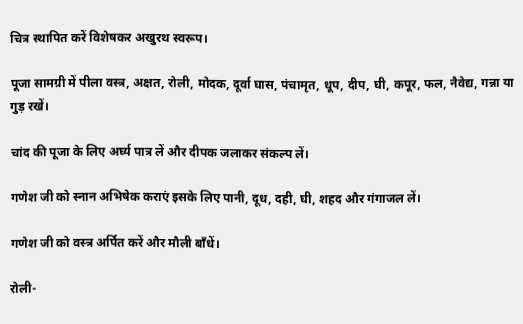चित्र स्थापित करें विशेषकर अखुरथ स्वरूप।

पूजा सामग्री में पीला वस्त्र, अक्षत, रोली, मोदक, दूर्वा घास, पंचामृत, धूप, दीप, घी, कपूर, फल, नैवेद्य, गन्ना या गुड़ रखें।

चांद की पूजा के लिए अर्घ्य पात्र लें और दीपक जलाकर संकल्प लें।

गणेश जी को स्नान अभिषेक कराएं इसके लिए पानी, दूध, दही, घी, शहद और गंगाजल लें।

गणेश जी को वस्त्र अर्पित करें और मौली बाँधें।

रोली-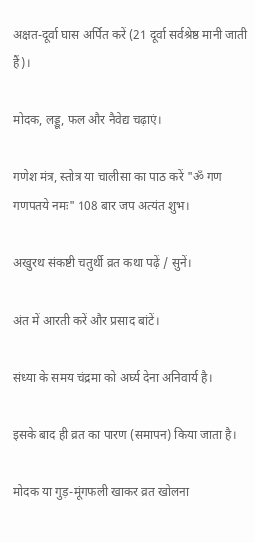अक्षत-दूर्वा घास अर्पित करें (21 दूर्वा सर्वश्रेष्ठ मानी जाती हैं)।

मोदक, लड्डू, फल और नैवेद्य चढ़ाएं।

गणेश मंत्र, स्तोत्र या चालीसा का पाठ करें "ॐ गण गणपतये नमः" 108 बार जप अत्यंत शुभ।

अखुरथ संकष्टी चतुर्थी व्रत कथा पढ़ें / सुनें।

अंत में आरती करें और प्रसाद बांटें।

संध्या के समय चंद्रमा को अर्घ्य देना अनिवार्य है।

इसके बाद ही व्रत का पारण (समापन) किया जाता है।

मोदक या गुड़-मूंगफली खाकर व्रत खोलना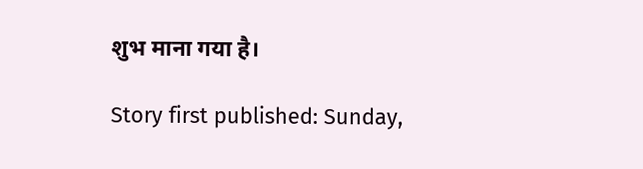शुभ माना गया है।

Story first published: Sunday,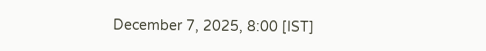December 7, 2025, 8:00 [IST]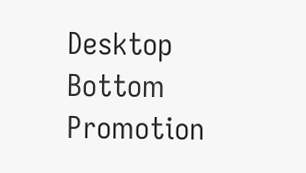Desktop Bottom Promotion